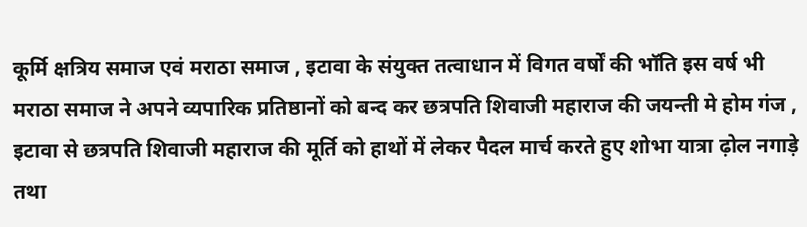कूर्मि क्षत्रिय समाज एवं मराठा समाज , इटावा के संयुक्त तत्वाधान में विगत वर्षों की भॉति इस वर्ष भी मराठा समाज ने अपने व्यपारिक प्रतिष्ठानों को बन्द कर छत्रपति शिवाजी महाराज की जयन्ती मे होम गंज , इटावा से छत्रपति शिवाजी महाराज की मूर्ति को हाथों में लेकर पैदल मार्च करते हुए शोभा यात्रा ढ़ोल नगाड़े तथा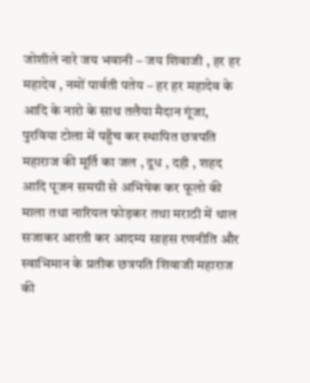जोशीले नारे जय भवानी – जय शिवाजी , हर हर महादेव , नमों पार्वती पतेय – हर हर महादेव के आदि के नारो के साथ तलैया मैदान गूंजा, पुरविया टोला में पहुँच कर स्थापित छत्रपति महाराज की मूर्ति का जल , दूध , दही , शहद आदि पूजन समग्री से अभिषेक कर फूलो की माला तथा नारियल फोड़कर तथा मराठी में थाल सजाकर आरती कर आदम्य साहस रणनीति और स्वाभिमान के प्रतीक छत्रपति शिवाजी महाराज की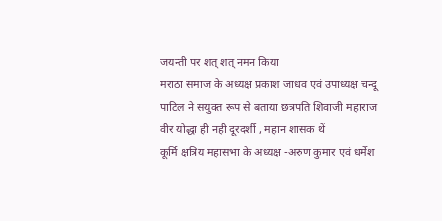जयन्ती पर शत् शत् नमन किया
मराठा समाज के अध्यक्ष प्रकाश जाधव एवं उपाध्यक्ष चन्दू पाटिल ने सयुक्त रूप से बताया छत्रपति शिवाजी महाराज वीर योद्धा ही नही दूरदर्शी , महान शासक थें
कूर्मि क्षत्रिय महासभा के अध्यक्ष -अरुण कुमार एवं धर्मेश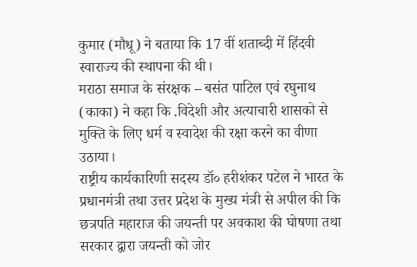कुमार (मौधू) ने बताया कि 17 वीं शताब्दी में हिंदवी स्वाराज्य की स्थापना की थी।
मराठा समाज के संरक्षक – बसंत पाटिल एवं रघुनाथ (काका) ने कहा कि .विदेशी और अत्याचारी शासको से मुक्ति के लिए धर्म व स्वादेश की रक्षा करने का वीणा उठाया।
राष्ट्रीय कार्यकारिणी सदस्य डॉ० हरीशंकर पटेल ने भारत के प्रधानमंत्री तथा उत्तर प्रदेश के मुख्य मंत्री से अपील की कि छत्रपति महाराज की जयन्ती पर अवकाश की घोषणा तथा सरकार द्वारा जयन्ती को जोर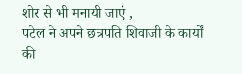शोर से भी मनायी जाएं ,
पटेल ने अपने छत्रपति शिवाजी के कार्यों की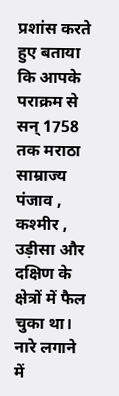प्रशांस करते हुए बताया कि आपके पराक्रम से सन् 1758 तक मराठा साम्राज्य पंजाव , कश्मीर , उड़ीसा और दक्षिण के क्षेत्रों में फैल चुका था।
नारे लगाने में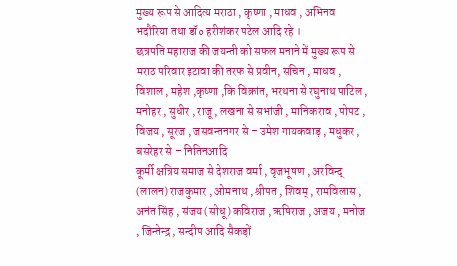मुख्य रूप से आदित्य मराठा , कृष्णा , माधव , अभिनव भदौरिया तथा डॉ० हरीशंकर पटेल आदि रहे ।
छत्रपति महाराज की जयन्ती को सफल मनाने में मुख्य रूप से मराठ परिवार इटावा की तरफ से प्रवीन, सचिन , माधव , विशाल , महेश ,कृष्णा ,कि विक्रांत, भरथना से रघुनाथ पाटिल , मनोहर , सुधीर , राजू , लखना से सभांजी , मानिकराव , पोपट , विजय , सूरज , जसवन्तनगर से – उमेश गायकवाड़ , मधुकर , बसरेहर से – नितिनआदि
कूर्मी क्षत्रिय समाज से देशराज वर्मा , वृजभूषण , अरविन्द् (लालन) राजकुमार , ओमनाथ , श्रीपत , शिवम् , रामविलास , अनंत सिंह , संजय (सोधू) कविराज , ऋषिराज , अजय , मनोज , जिन्तेन्द्र , सन्दीप आदि सैकड़ों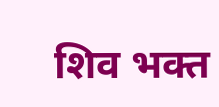शिव भक्त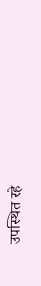उपस्थित रहे